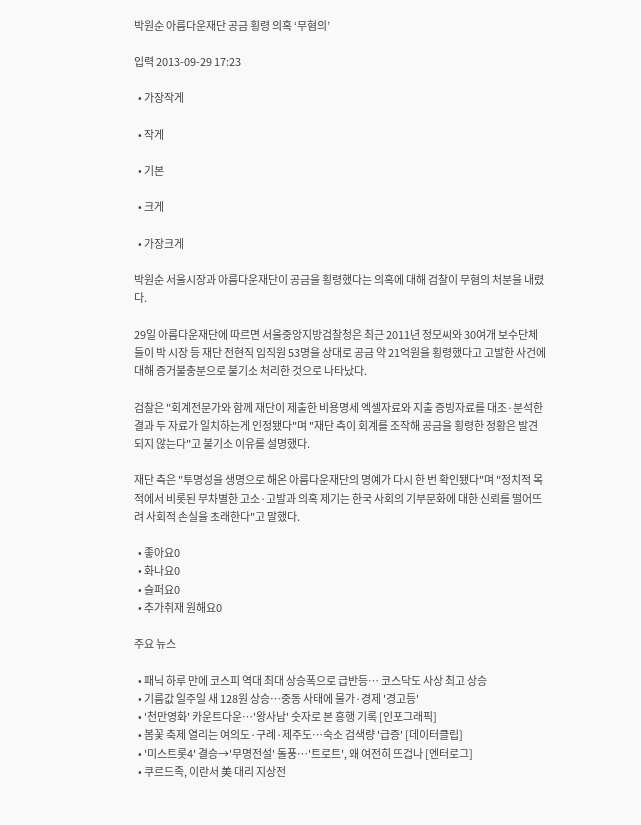박원순 아름다운재단 공금 횡령 의혹 ‘무혐의’

입력 2013-09-29 17:23

  • 가장작게

  • 작게

  • 기본

  • 크게

  • 가장크게

박원순 서울시장과 아름다운재단이 공금을 횡령했다는 의혹에 대해 검찰이 무혐의 처분을 내렸다.

29일 아름다운재단에 따르면 서울중앙지방검찰청은 최근 2011년 정모씨와 30여개 보수단체들이 박 시장 등 재단 전현직 임직원 53명을 상대로 공금 약 21억원을 횡령했다고 고발한 사건에 대해 증거불충분으로 불기소 처리한 것으로 나타났다.

검찰은 "회계전문가와 함께 재단이 제출한 비용명세 엑셀자료와 지출 증빙자료를 대조·분석한 결과 두 자료가 일치하는게 인정됐다"며 "재단 측이 회계를 조작해 공금을 횡령한 정황은 발견되지 않는다"고 불기소 이유를 설명했다.

재단 측은 "투명성을 생명으로 해온 아름다운재단의 명예가 다시 한 번 확인됐다"며 "정치적 목적에서 비롯된 무차별한 고소·고발과 의혹 제기는 한국 사회의 기부문화에 대한 신뢰를 떨어뜨려 사회적 손실을 초래한다"고 말했다.

  • 좋아요0
  • 화나요0
  • 슬퍼요0
  • 추가취재 원해요0

주요 뉴스

  • 패닉 하루 만에 코스피 역대 최대 상승폭으로 급반등⋯ 코스닥도 사상 최고 상승
  • 기름값 일주일 새 128원 상승…중동 사태에 물가·경제 '경고등'
  • '천만영화' 카운트다운…'왕사남' 숫자로 본 흥행 기록 [인포그래픽]
  • 봄꽃 축제 열리는 여의도·구례·제주도…숙소 검색량 '급증' [데이터클립]
  • '미스트롯4' 결승→'무명전설' 돌풍⋯'트로트', 왜 여전히 뜨겁나 [엔터로그]
  • 쿠르드족, 이란서 美 대리 지상전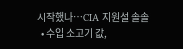시작했나…CIA 지원설 솔솔
  • 수입 소고기 값,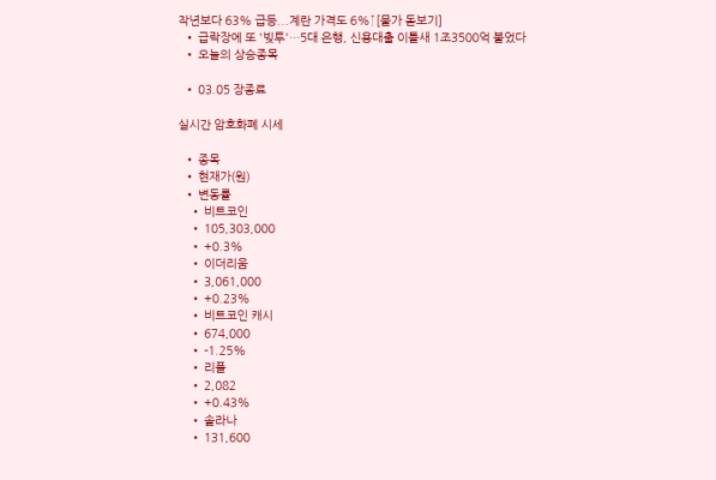작년보다 63% 급등...계란 가격도 6%↑[물가 돋보기]
  • 급락장에 또 '빚투'…5대 은행, 신용대출 이틀새 1조3500억 불었다
  • 오늘의 상승종목

  • 03.05 장종료

실시간 암호화폐 시세

  • 종목
  • 현재가(원)
  • 변동률
    • 비트코인
    • 105,303,000
    • +0.3%
    • 이더리움
    • 3,061,000
    • +0.23%
    • 비트코인 캐시
    • 674,000
    • -1.25%
    • 리플
    • 2,082
    • +0.43%
    • 솔라나
    • 131,600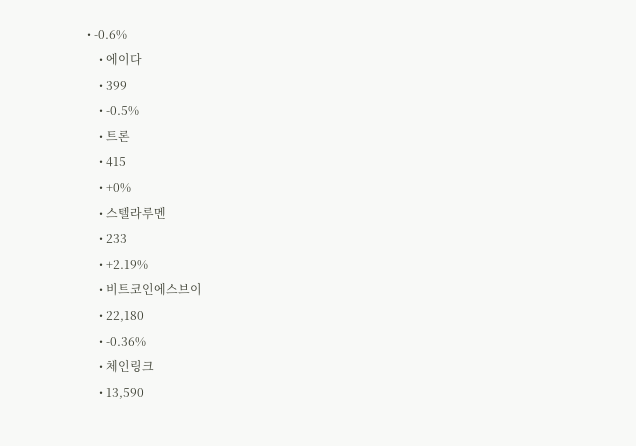• -0.6%
    • 에이다
    • 399
    • -0.5%
    • 트론
    • 415
    • +0%
    • 스텔라루멘
    • 233
    • +2.19%
    • 비트코인에스브이
    • 22,180
    • -0.36%
    • 체인링크
    • 13,590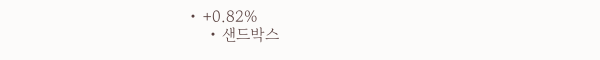• +0.82%
    • 샌드박스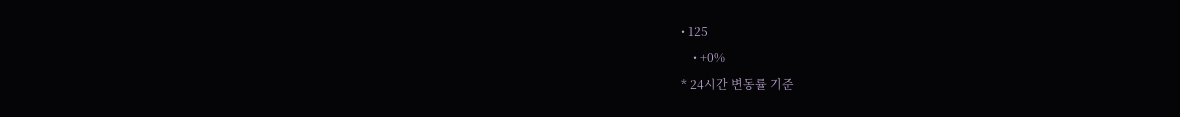• 125
    • +0%
* 24시간 변동률 기준